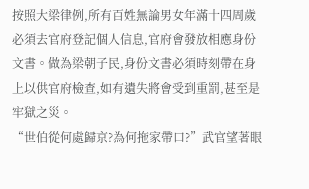按照大梁律例,所有百姓無論男女年滿十四周歲必須去官府登記個人信息,官府會發放相應身份文書。做為梁朝子民,身份文書必須時刻帶在身上以供官府檢查,如有遺失將會受到重罰,甚至是牢獄之災。
“世伯從何處歸京?為何拖家帶口?”武官望著眼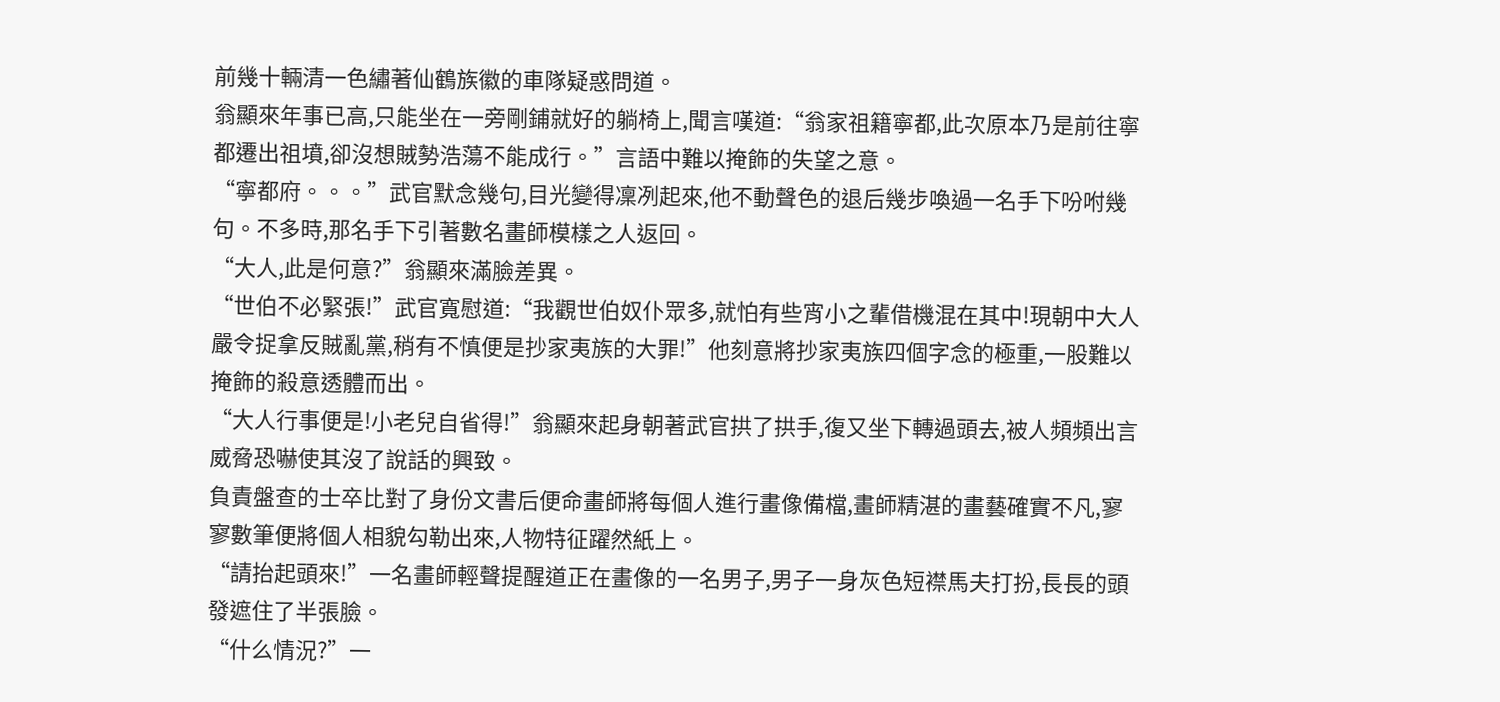前幾十輛清一色繡著仙鶴族徽的車隊疑惑問道。
翁顯來年事已高,只能坐在一旁剛鋪就好的躺椅上,聞言嘆道:“翁家祖籍寧都,此次原本乃是前往寧都遷出祖墳,卻沒想賊勢浩蕩不能成行。”言語中難以掩飾的失望之意。
“寧都府。。。”武官默念幾句,目光變得凜冽起來,他不動聲色的退后幾步喚過一名手下吩咐幾句。不多時,那名手下引著數名畫師模樣之人返回。
“大人,此是何意?”翁顯來滿臉差異。
“世伯不必緊張!”武官寬慰道:“我觀世伯奴仆眾多,就怕有些宵小之輩借機混在其中!現朝中大人嚴令捉拿反賊亂黨,稍有不慎便是抄家夷族的大罪!”他刻意將抄家夷族四個字念的極重,一股難以掩飾的殺意透體而出。
“大人行事便是!小老兒自省得!”翁顯來起身朝著武官拱了拱手,復又坐下轉過頭去,被人頻頻出言威脅恐嚇使其沒了說話的興致。
負責盤查的士卒比對了身份文書后便命畫師將每個人進行畫像備檔,畫師精湛的畫藝確實不凡,寥寥數筆便將個人相貌勾勒出來,人物特征躍然紙上。
“請抬起頭來!”一名畫師輕聲提醒道正在畫像的一名男子,男子一身灰色短襟馬夫打扮,長長的頭發遮住了半張臉。
“什么情況?”一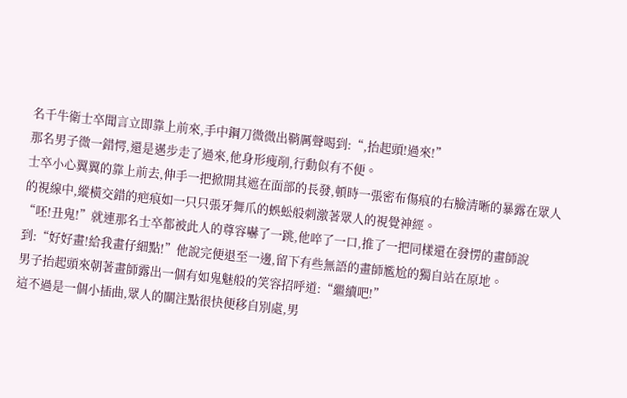名千牛衛士卒聞言立即靠上前來,手中鋼刀微微出鞘厲聲喝到:“,抬起頭!過來!”
那名男子微一錯愕,還是邁步走了過來,他身形瘦削,行動似有不便。
士卒小心翼翼的靠上前去,伸手一把掀開其遮在面部的長發,頓時一張密布傷痕的右臉清晰的暴露在眾人的視線中,縱橫交錯的疤痕如一只只張牙舞爪的蜈蚣般刺激著眾人的視覺神經。
“呸!丑鬼!”就連那名士卒都被此人的尊容嚇了一跳,他啐了一口,推了一把同樣還在發愣的畫師說到:“好好畫!給我畫仔細點!”他說完便退至一邊,留下有些無語的畫師尷尬的獨自站在原地。
男子抬起頭來朝著畫師露出一個有如鬼魅般的笑容招呼道:“繼續吧!”
這不過是一個小插曲,眾人的關注點很快便移自別處,男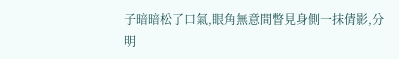子暗暗松了口氣,眼角無意間瞥見身側一抹倩影,分明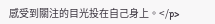感受到關注的目光投在自己身上。</p>